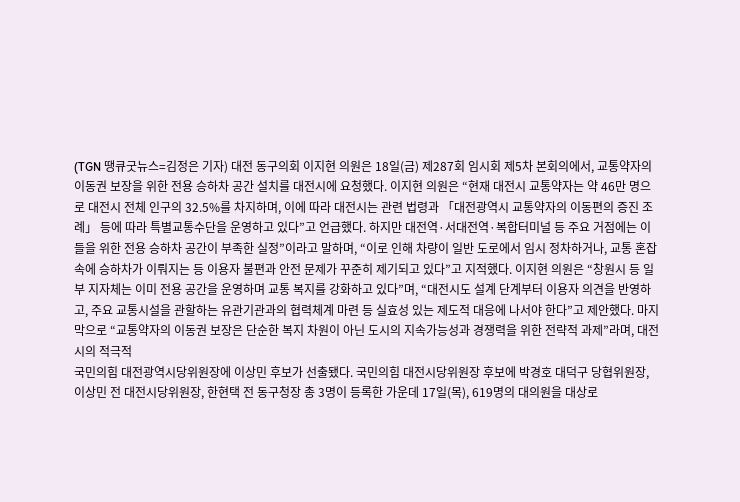(TGN 땡큐굿뉴스=김정은 기자) 대전 동구의회 이지현 의원은 18일(금) 제287회 임시회 제5차 본회의에서, 교통약자의 이동권 보장을 위한 전용 승하차 공간 설치를 대전시에 요청했다. 이지현 의원은 “현재 대전시 교통약자는 약 46만 명으로 대전시 전체 인구의 32.5%를 차지하며, 이에 따라 대전시는 관련 법령과 「대전광역시 교통약자의 이동편의 증진 조례」 등에 따라 특별교통수단을 운영하고 있다”고 언급했다. 하지만 대전역·서대전역·복합터미널 등 주요 거점에는 이들을 위한 전용 승하차 공간이 부족한 실정”이라고 말하며, “이로 인해 차량이 일반 도로에서 임시 정차하거나, 교통 혼잡 속에 승하차가 이뤄지는 등 이용자 불편과 안전 문제가 꾸준히 제기되고 있다”고 지적했다. 이지현 의원은 “창원시 등 일부 지자체는 이미 전용 공간을 운영하며 교통 복지를 강화하고 있다”며, “대전시도 설계 단계부터 이용자 의견을 반영하고, 주요 교통시설을 관할하는 유관기관과의 협력체계 마련 등 실효성 있는 제도적 대응에 나서야 한다”고 제안했다. 마지막으로 “교통약자의 이동권 보장은 단순한 복지 차원이 아닌 도시의 지속가능성과 경쟁력을 위한 전략적 과제”라며, 대전시의 적극적
국민의힘 대전광역시당위원장에 이상민 후보가 선출됐다. 국민의힘 대전시당위원장 후보에 박경호 대덕구 당협위원장, 이상민 전 대전시당위원장, 한현택 전 동구청장 총 3명이 등록한 가운데 17일(목), 619명의 대의원을 대상로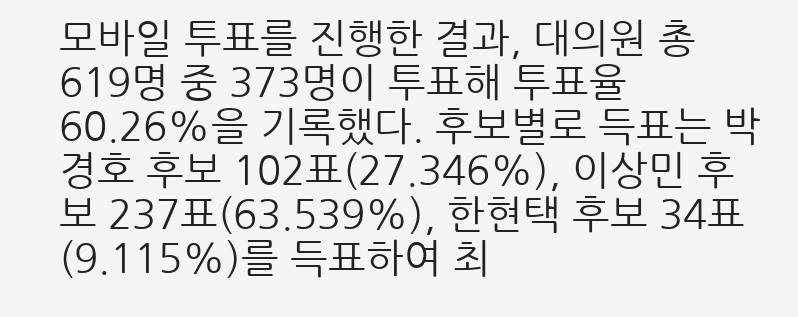모바일 투표를 진행한 결과, 대의원 총 619명 중 373명이 투표해 투표율 60.26%을 기록했다. 후보별로 득표는 박경호 후보 102표(27.346%), 이상민 후보 237표(63.539%), 한현택 후보 34표(9.115%)를 득표하여 최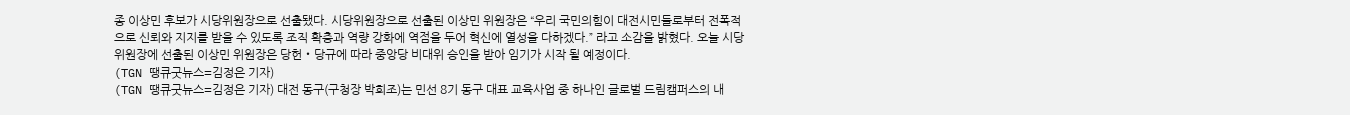종 이상민 후보가 시당위원장으로 선출됐다. 시당위원장으로 선출된 이상민 위원장은 “우리 국민의힘이 대전시민들로부터 전폭적으로 신뢰와 지지를 받을 수 있도록 조직 확충과 역량 강화에 역점을 두어 혁신에 열성을 다하겠다.” 라고 소감을 밝혔다. 오늘 시당위원장에 선출된 이상민 위원장은 당헌‧당규에 따라 중앙당 비대위 승인을 받아 임기가 시작 될 예정이다.
(TGN 땡큐굿뉴스=김정은 기자)
(TGN 땡큐굿뉴스=김정은 기자) 대전 동구(구청장 박희조)는 민선 8기 동구 대표 교육사업 중 하나인 글로벌 드림캠퍼스의 내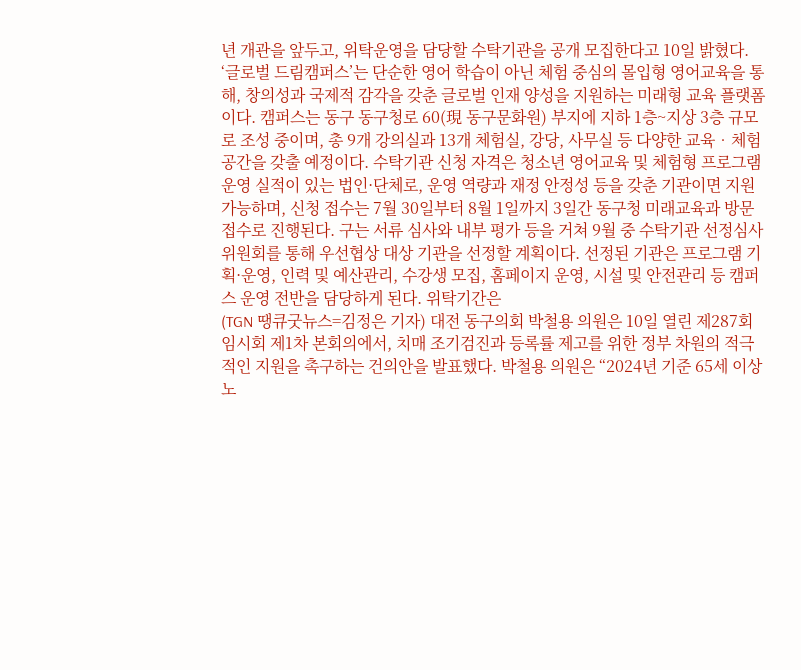년 개관을 앞두고, 위탁운영을 담당할 수탁기관을 공개 모집한다고 10일 밝혔다. ‘글로벌 드림캠퍼스’는 단순한 영어 학습이 아닌 체험 중심의 몰입형 영어교육을 통해, 창의성과 국제적 감각을 갖춘 글로벌 인재 양성을 지원하는 미래형 교육 플랫폼이다. 캠퍼스는 동구 동구청로 60(現 동구문화원) 부지에 지하 1층~지상 3층 규모로 조성 중이며, 총 9개 강의실과 13개 체험실, 강당, 사무실 등 다양한 교육‧체험 공간을 갖출 예정이다. 수탁기관 신청 자격은 청소년 영어교육 및 체험형 프로그램 운영 실적이 있는 법인·단체로, 운영 역량과 재정 안정성 등을 갖춘 기관이면 지원 가능하며, 신청 접수는 7월 30일부터 8월 1일까지 3일간 동구청 미래교육과 방문 접수로 진행된다. 구는 서류 심사와 내부 평가 등을 거쳐 9월 중 수탁기관 선정심사위원회를 통해 우선협상 대상 기관을 선정할 계획이다. 선정된 기관은 프로그램 기획·운영, 인력 및 예산관리, 수강생 모집, 홈페이지 운영, 시설 및 안전관리 등 캠퍼스 운영 전반을 담당하게 된다. 위탁기간은
(TGN 땡큐굿뉴스=김정은 기자) 대전 동구의회 박철용 의원은 10일 열린 제287회 임시회 제1차 본회의에서, 치매 조기검진과 등록률 제고를 위한 정부 차원의 적극적인 지원을 촉구하는 건의안을 발표했다. 박철용 의원은 “2024년 기준 65세 이상 노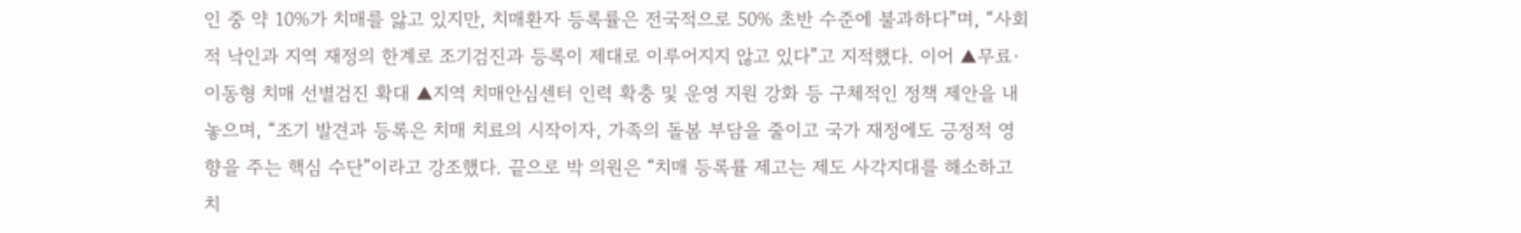인 중 약 10%가 치매를 앓고 있지만, 치매환자 등록률은 전국적으로 50% 초반 수준에 불과하다”며, “사회적 낙인과 지역 재정의 한계로 조기검진과 등록이 제대로 이루어지지 않고 있다”고 지적했다. 이어 ▲무료·이동형 치매 선별검진 확대 ▲지역 치매안심센터 인력 확충 및 운영 지원 강화 등 구체적인 정책 제안을 내놓으며, “조기 발견과 등록은 치매 치료의 시작이자, 가족의 돌봄 부담을 줄이고 국가 재정에도 긍정적 영향을 주는 핵심 수단”이라고 강조했다. 끝으로 박 의원은 “치매 등록률 제고는 제도 사각지대를 해소하고 치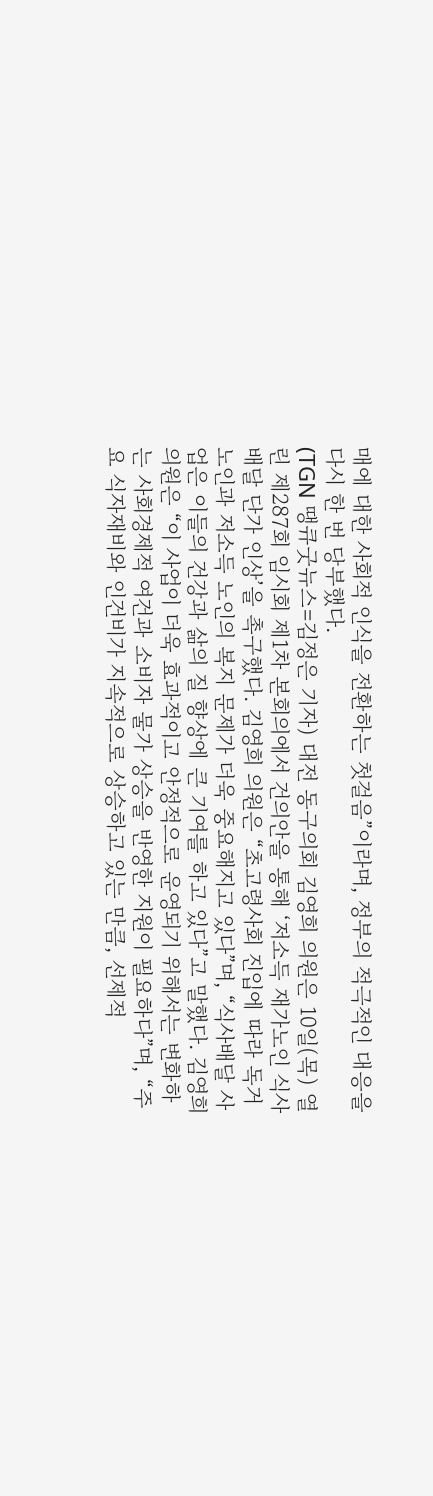매에 대한 사회적 인식을 전환하는 첫걸음”이라며, 정부의 적극적인 대응을 다시 한 번 당부했다.
(TGN 땡큐굿뉴스=김정은 기자) 대전 동구의회 김영희 의원은 10일(목) 열린 제287회 임시회 제1차 본회의에서 건의안을 통해 ‘저소득 재가노인 식사배달 단가 인상’을 촉구했다. 김영희 의원은 “초고령사회 진입에 따라 독거노인과 저소득 노인의 복지 문제가 더욱 중요해지고 있다”며, “식사배달 사업은 이들의 건강과 삶의 질 향상에 큰 기여를 하고 있다”고 말했다. 김영희 의원은 “이 사업이 더욱 효과적이고 안정적으로 운영되기 위해서는 변화하는 사회경제적 여건과 소비자 물가 상승을 반영한 지원이 필요하다”며, “주요 식자재비와 인건비가 지속적으로 상승하고 있는 만큼, 선제적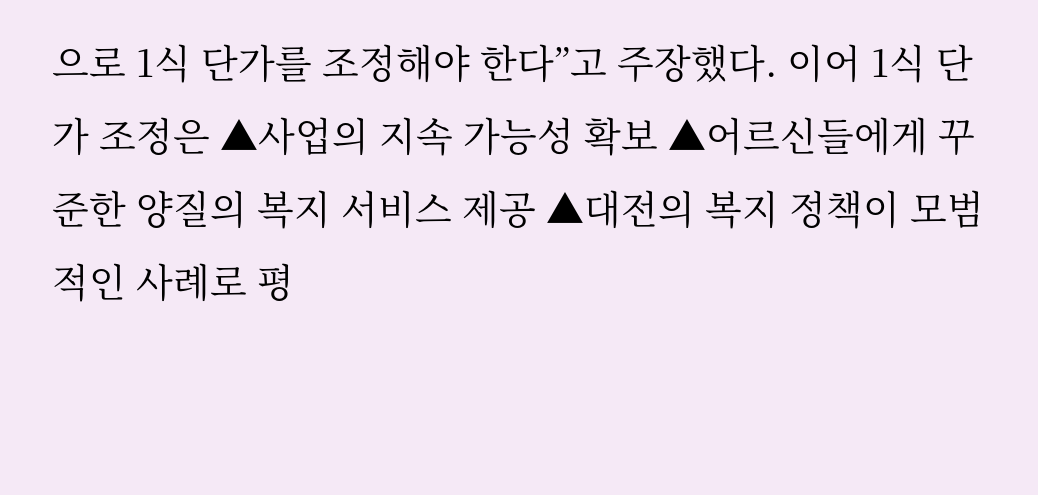으로 1식 단가를 조정해야 한다”고 주장했다. 이어 1식 단가 조정은 ▲사업의 지속 가능성 확보 ▲어르신들에게 꾸준한 양질의 복지 서비스 제공 ▲대전의 복지 정책이 모범적인 사례로 평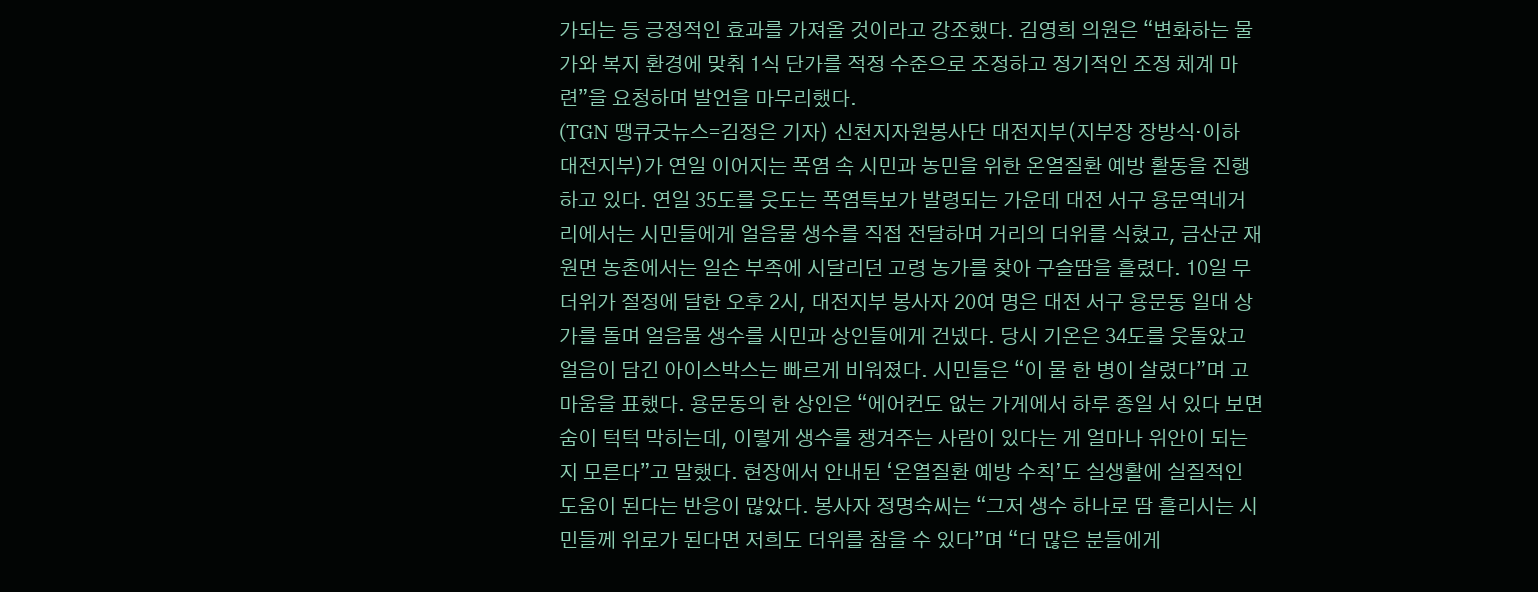가되는 등 긍정적인 효과를 가져올 것이라고 강조했다. 김영희 의원은 “변화하는 물가와 복지 환경에 맞춰 1식 단가를 적정 수준으로 조정하고 정기적인 조정 체계 마련”을 요청하며 발언을 마무리했다.
(TGN 땡큐굿뉴스=김정은 기자) 신천지자원봉사단 대전지부(지부장 장방식·이하 대전지부)가 연일 이어지는 폭염 속 시민과 농민을 위한 온열질환 예방 활동을 진행하고 있다. 연일 35도를 웃도는 폭염특보가 발령되는 가운데 대전 서구 용문역네거리에서는 시민들에게 얼음물 생수를 직접 전달하며 거리의 더위를 식혔고, 금산군 재원면 농촌에서는 일손 부족에 시달리던 고령 농가를 찾아 구슬땀을 흘렸다. 10일 무더위가 절정에 달한 오후 2시, 대전지부 봉사자 20여 명은 대전 서구 용문동 일대 상가를 돌며 얼음물 생수를 시민과 상인들에게 건넸다. 당시 기온은 34도를 웃돌았고 얼음이 담긴 아이스박스는 빠르게 비워졌다. 시민들은 “이 물 한 병이 살렸다”며 고마움을 표했다. 용문동의 한 상인은 “에어컨도 없는 가게에서 하루 종일 서 있다 보면 숨이 턱턱 막히는데, 이렇게 생수를 챙겨주는 사람이 있다는 게 얼마나 위안이 되는지 모른다”고 말했다. 현장에서 안내된 ‘온열질환 예방 수칙’도 실생활에 실질적인 도움이 된다는 반응이 많았다. 봉사자 정명숙씨는 “그저 생수 하나로 땀 흘리시는 시민들께 위로가 된다면 저희도 더위를 참을 수 있다”며 “더 많은 분들에게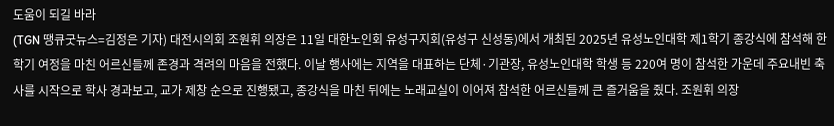도움이 되길 바라
(TGN 땡큐굿뉴스=김정은 기자) 대전시의회 조원휘 의장은 11일 대한노인회 유성구지회(유성구 신성동)에서 개최된 2025년 유성노인대학 제1학기 종강식에 참석해 한 학기 여정을 마친 어르신들께 존경과 격려의 마음을 전했다. 이날 행사에는 지역을 대표하는 단체·기관장, 유성노인대학 학생 등 220여 명이 참석한 가운데 주요내빈 축사를 시작으로 학사 경과보고, 교가 제창 순으로 진행됐고, 종강식을 마친 뒤에는 노래교실이 이어져 참석한 어르신들께 큰 즐거움을 줬다. 조원휘 의장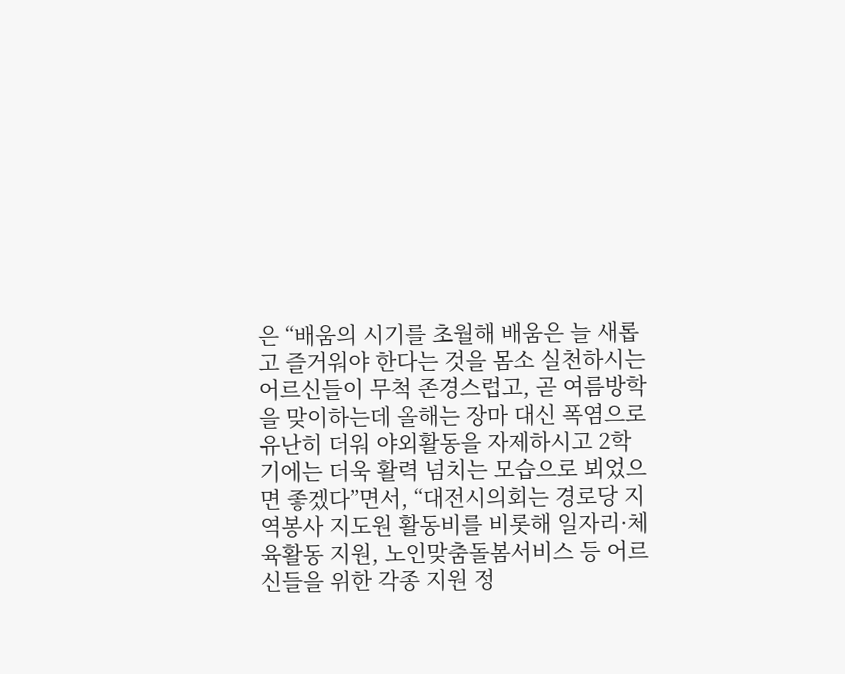은 “배움의 시기를 초월해 배움은 늘 새롭고 즐거워야 한다는 것을 몸소 실천하시는 어르신들이 무척 존경스럽고, 곧 여름방학을 맞이하는데 올해는 장마 대신 폭염으로 유난히 더워 야외활동을 자제하시고 2학기에는 더욱 활력 넘치는 모습으로 뵈었으면 좋겠다”면서, “대전시의회는 경로당 지역봉사 지도원 활동비를 비롯해 일자리·체육활동 지원, 노인맞춤돌봄서비스 등 어르신들을 위한 각종 지원 정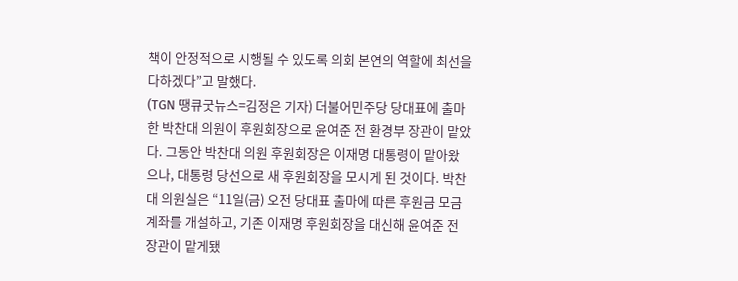책이 안정적으로 시행될 수 있도록 의회 본연의 역할에 최선을 다하겠다”고 말했다.
(TGN 땡큐굿뉴스=김정은 기자) 더불어민주당 당대표에 출마한 박찬대 의원이 후원회장으로 윤여준 전 환경부 장관이 맡았다. 그동안 박찬대 의원 후원회장은 이재명 대통령이 맡아왔으나, 대통령 당선으로 새 후원회장을 모시게 된 것이다. 박찬대 의원실은 “11일(금) 오전 당대표 출마에 따른 후원금 모금 계좌를 개설하고, 기존 이재명 후원회장을 대신해 윤여준 전 장관이 맡게됐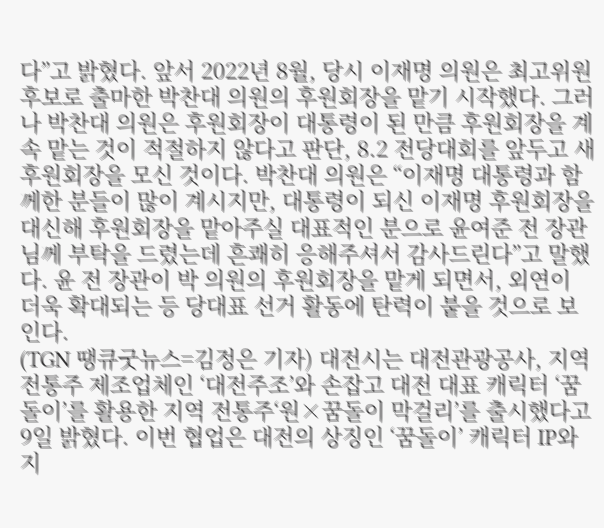다”고 밝혔다. 앞서 2022년 8월, 당시 이재명 의원은 최고위원 후보로 출마한 박찬대 의원의 후원회장을 맡기 시작했다. 그러나 박찬대 의원은 후원회장이 대통령이 된 만큼 후원회장을 계속 맡는 것이 적절하지 않다고 판단, 8.2 전당대회를 앞두고 새 후원회장을 모신 것이다. 박찬대 의원은 “이재명 대통령과 함께한 분들이 많이 계시지만, 대통령이 되신 이재명 후원회장을 대신해 후원회장을 맡아주실 대표적인 분으로 윤여준 전 장관님께 부탁을 드렸는데 흔쾌히 응해주셔서 감사드린다”고 말했다. 윤 전 장관이 박 의원의 후원회장을 맡게 되면서, 외연이 더욱 확대되는 등 당대표 선거 활동에 탄력이 붙을 것으로 보인다.
(TGN 땡큐굿뉴스=김정은 기자) 대전시는 대전관광공사, 지역 전통주 제조업체인 ‘대전주조’와 손잡고 대전 대표 캐릭터 ‘꿈돌이’를 활용한 지역 전통주‘원×꿈돌이 막걸리’를 출시했다고 9일 밝혔다. 이번 협업은 대전의 상징인 ‘꿈돌이’ 캐릭터 IP와 지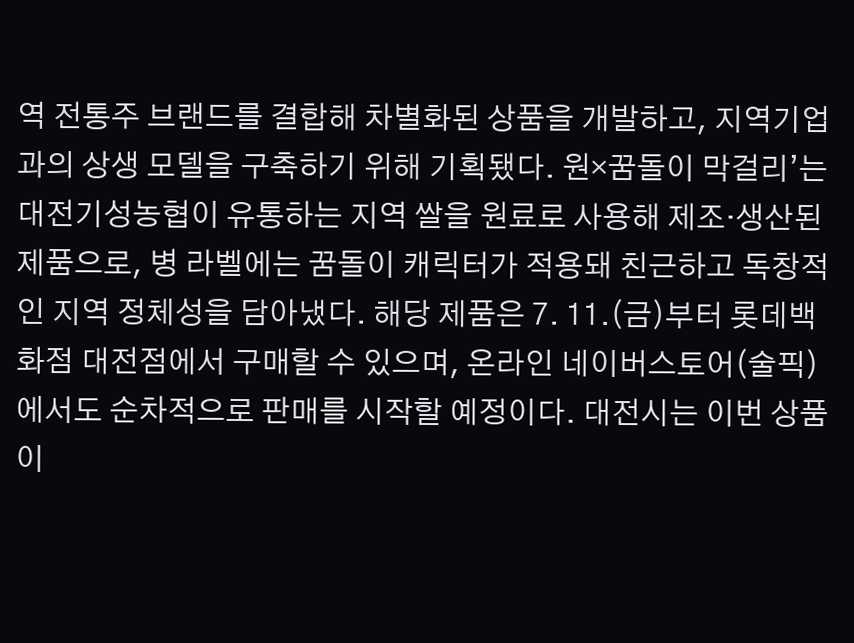역 전통주 브랜드를 결합해 차별화된 상품을 개발하고, 지역기업과의 상생 모델을 구축하기 위해 기획됐다. 원×꿈돌이 막걸리’는 대전기성농협이 유통하는 지역 쌀을 원료로 사용해 제조·생산된 제품으로, 병 라벨에는 꿈돌이 캐릭터가 적용돼 친근하고 독창적인 지역 정체성을 담아냈다. 해당 제품은 7. 11.(금)부터 롯데백화점 대전점에서 구매할 수 있으며, 온라인 네이버스토어(술픽)에서도 순차적으로 판매를 시작할 예정이다. 대전시는 이번 상품이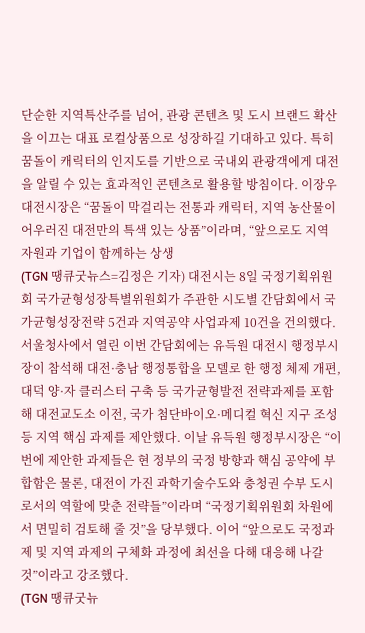단순한 지역특산주를 넘어, 관광 콘텐츠 및 도시 브랜드 확산을 이끄는 대표 로컬상품으로 성장하길 기대하고 있다. 특히 꿈돌이 캐릭터의 인지도를 기반으로 국내외 관광객에게 대전을 알릴 수 있는 효과적인 콘텐츠로 활용할 방침이다. 이장우 대전시장은 “꿈돌이 막걸리는 전통과 캐릭터, 지역 농산물이 어우러진 대전만의 특색 있는 상품”이라며, “앞으로도 지역 자원과 기업이 함께하는 상생
(TGN 땡큐굿뉴스=김정은 기자) 대전시는 8일 국정기획위원회 국가균형성장특별위원회가 주관한 시도별 간담회에서 국가균형성장전략 5건과 지역공약 사업과제 10건을 건의했다. 서울청사에서 열린 이번 간담회에는 유득원 대전시 행정부시장이 참석해 대전·충남 행정통합을 모델로 한 행정 체제 개편, 대덕 양·자 클러스터 구축 등 국가균형발전 전략과제를 포함해 대전교도소 이전, 국가 첨단바이오·메디컬 혁신 지구 조성 등 지역 핵심 과제를 제안했다. 이날 유득원 행정부시장은 “이번에 제안한 과제들은 현 정부의 국정 방향과 핵심 공약에 부합함은 물론, 대전이 가진 과학기술수도와 충청권 수부 도시로서의 역할에 맞춘 전략들”이라며 “국정기획위원회 차원에서 면밀히 검토해 줄 것”을 당부했다. 이어 “앞으로도 국정과제 및 지역 과제의 구체화 과정에 최선을 다해 대응해 나갈 것”이라고 강조했다.
(TGN 땡큐굿뉴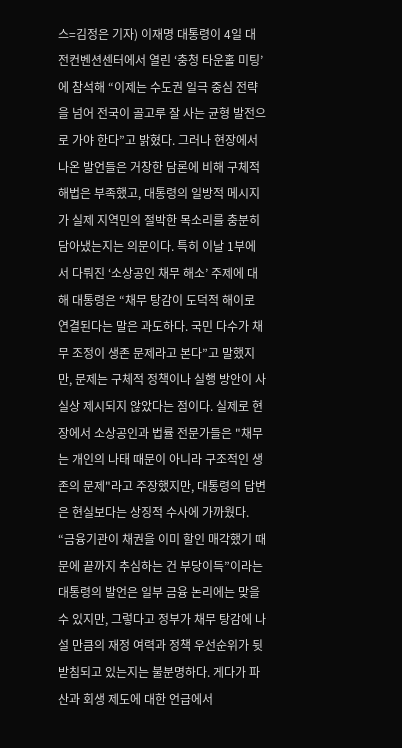스=김정은 기자) 이재명 대통령이 4일 대전컨벤션센터에서 열린 ‘충청 타운홀 미팅’에 참석해 “이제는 수도권 일극 중심 전략을 넘어 전국이 골고루 잘 사는 균형 발전으로 가야 한다”고 밝혔다. 그러나 현장에서 나온 발언들은 거창한 담론에 비해 구체적 해법은 부족했고, 대통령의 일방적 메시지가 실제 지역민의 절박한 목소리를 충분히 담아냈는지는 의문이다. 특히 이날 1부에서 다뤄진 ‘소상공인 채무 해소’ 주제에 대해 대통령은 “채무 탕감이 도덕적 해이로 연결된다는 말은 과도하다. 국민 다수가 채무 조정이 생존 문제라고 본다”고 말했지만, 문제는 구체적 정책이나 실행 방안이 사실상 제시되지 않았다는 점이다. 실제로 현장에서 소상공인과 법률 전문가들은 "채무는 개인의 나태 때문이 아니라 구조적인 생존의 문제"라고 주장했지만, 대통령의 답변은 현실보다는 상징적 수사에 가까웠다. “금융기관이 채권을 이미 할인 매각했기 때문에 끝까지 추심하는 건 부당이득”이라는 대통령의 발언은 일부 금융 논리에는 맞을 수 있지만, 그렇다고 정부가 채무 탕감에 나설 만큼의 재정 여력과 정책 우선순위가 뒷받침되고 있는지는 불분명하다. 게다가 파산과 회생 제도에 대한 언급에서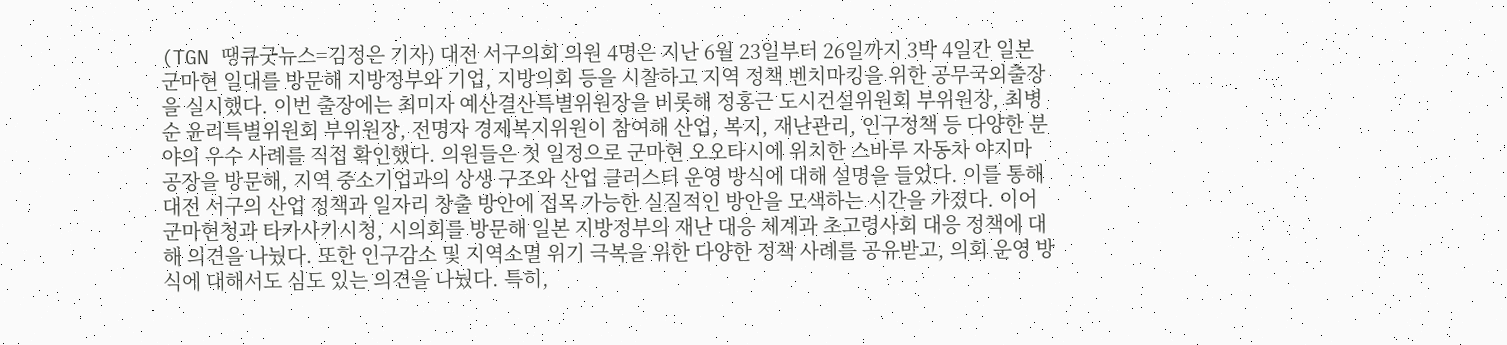(TGN 땡큐굿뉴스=김정은 기자) 대전 서구의회 의원 4명은 지난 6월 23일부터 26일까지 3박 4일간 일본 군마현 일대를 방문해 지방정부와 기업, 지방의회 등을 시찰하고 지역 정책 벤치마킹을 위한 공무국외출장을 실시했다. 이번 출장에는 최미자 예산결산특별위원장을 비롯해 정홍근 도시건설위원회 부위원장, 최병순 윤리특별위원회 부위원장, 전명자 경제복지위원이 참여해 산업, 복지, 재난관리, 인구정책 등 다양한 분야의 우수 사례를 직접 확인했다. 의원들은 첫 일정으로 군마현 오오타시에 위치한 스바루 자동차 야지마 공장을 방문해, 지역 중소기업과의 상생 구조와 산업 클러스터 운영 방식에 대해 설명을 들었다. 이를 통해 대전 서구의 산업 정책과 일자리 창출 방안에 접목 가능한 실질적인 방안을 모색하는 시간을 가졌다. 이어 군마현청과 타카사키시청, 시의회를 방문해 일본 지방정부의 재난 대응 체계과 초고령사회 대응 정책에 대해 의견을 나눴다. 또한 인구감소 및 지역소멸 위기 극복을 위한 다양한 정책 사례를 공유받고, 의회 운영 방식에 대해서도 심도 있는 의견을 나눴다. 특히,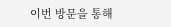이번 방문을 통해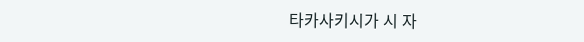타카사키시가 시 자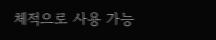체적으로 사용 가능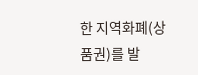한 지역화폐(상품권)를 발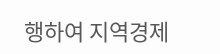행하여 지역경제